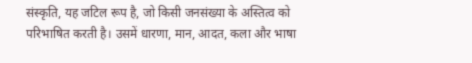संस्कृति, यह जटिल रूप है, जो किसी जनसंख्या के अस्तित्व को परिभाषित करती है। उसमें धारणा, मान, आदत, कला और भाषा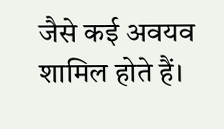जैसे कई अवयव शामिल होते हैं।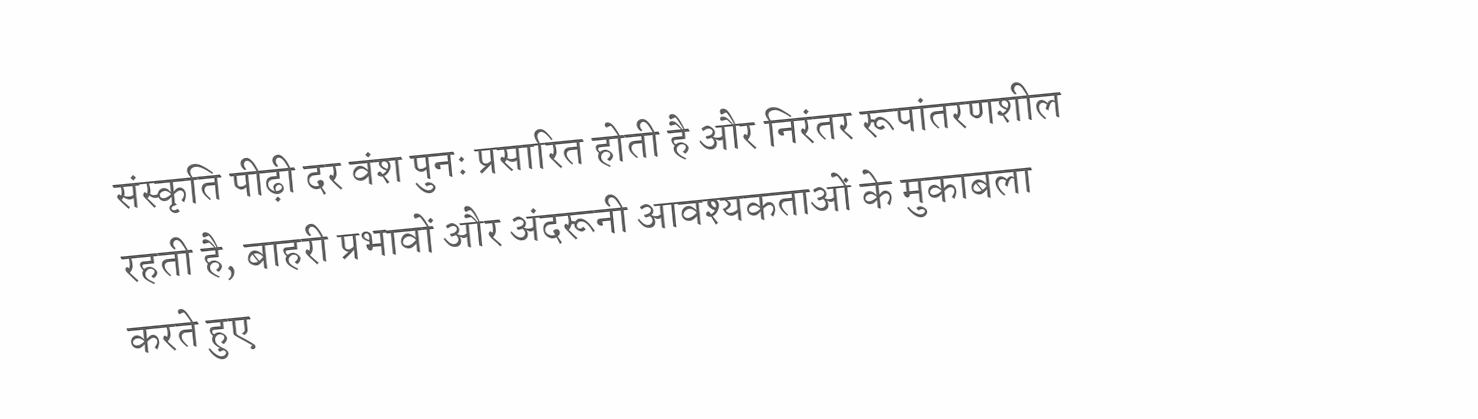संस्कृति पीढ़ी दर वंश पुनः प्रसारित होती है और निरंतर रूपांतरणशील रहती है, बाहरी प्रभावों और अंदरूनी आवश्यकताओं के मुकाबला करते हुए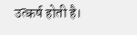उत्कर्ष होती है।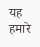यह हमारे